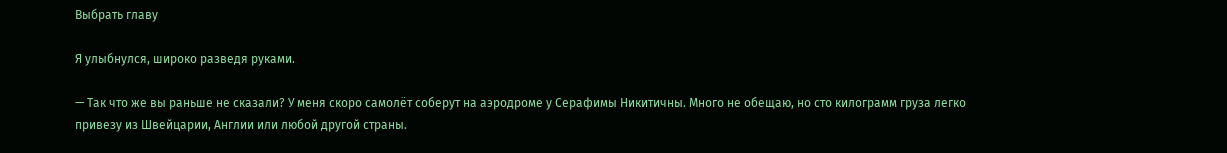Выбрать главу

Я улыбнулся, широко разведя руками.

— Так что же вы раньше не сказали? У меня скоро самолёт соберут на аэродроме у Серафимы Никитичны. Много не обещаю, но сто килограмм груза легко привезу из Швейцарии, Англии или любой другой страны.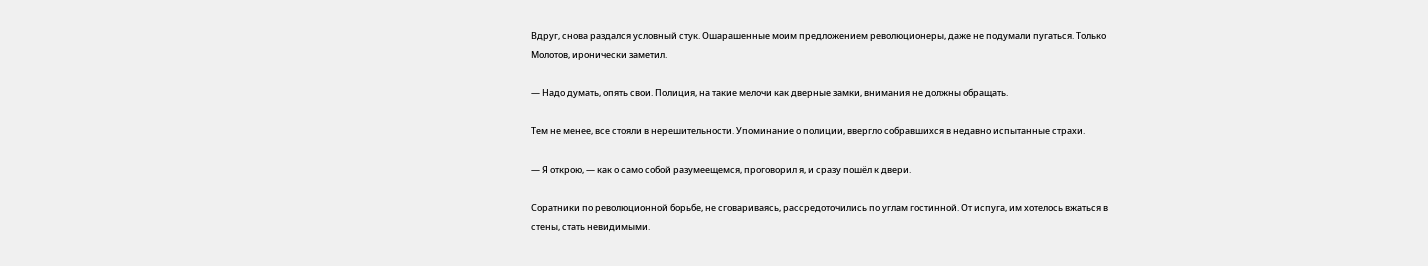Вдруг, снова раздался условный стук. Ошарашенные моим предложением революционеры, даже не подумали пугаться. Только Молотов, иронически заметил.

— Надо думать, опять свои. Полиция, на такие мелочи как дверные замки, внимания не должны обращать.

Тем не менее, все стояли в нерешительности. Упоминание о полиции, ввергло собравшихся в недавно испытанные страхи.

— Я открою, — как о само собой разумеещемся, проговорил я, и сразу пошёл к двери.

Соратники по революционной борьбе, не сговариваясь, рассредоточились по углам гостинной. От испуга, им хотелось вжаться в стены, стать невидимыми.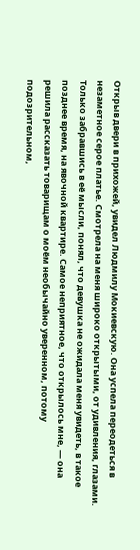Открыв двери в прихожей, увидел Людмилу Мокиевскую. Она успела переодеться в незаметное серое платье. Смотрела на меня широко открытыми, от удивления, глазами. Только забравшись в её мысли, понял, что девушка не ожидала меня увидеть, в такое позднее время, на явочной квартире. Самое неприятное, что открылось мне, — она решила рассказать товарищам о моём необычайно уверенном, потому подозрительном,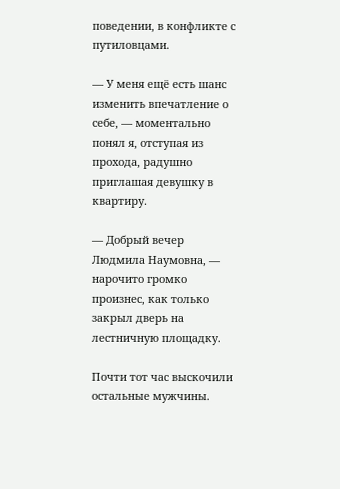поведении, в конфликте с путиловцами.

— У меня ещё есть шанс изменить впечатление о себе, — моментально понял я, отступая из прохода, радушно приглашая девушку в квартиру.

— Добрый вечер Людмила Наумовна, — нарочито громко произнес, как только закрыл дверь на лестничную площадку.

Почти тот час выскочили остальные мужчины.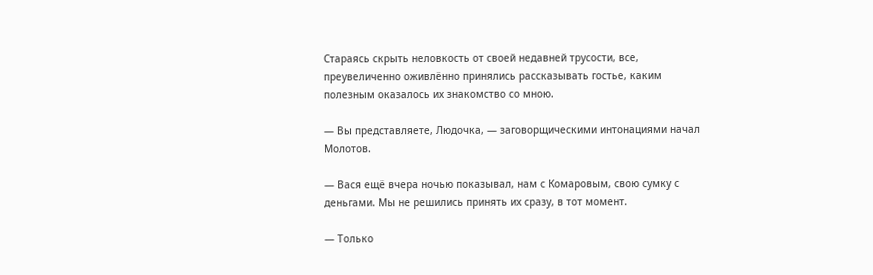Стараясь скрыть неловкость от своей недавней трусости, все, преувеличенно оживлённо принялись рассказывать гостье, каким полезным оказалось их знакомство со мною.

— Вы представляете, Людочка, — заговорщическими интонациями начал Молотов.

— Вася ещё вчера ночью показывал, нам с Комаровым, свою сумку с деньгами. Мы не решились принять их сразу, в тот момент.

— Только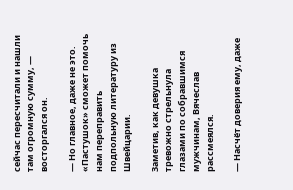сейчас пересчитали и нашли там огромную сумму, — восторгался он.

— Но главное, даже не это. «Пастушок» сможет помочь нам переправить подпольную литературу из Швейцарии.

Заметив, как девушка тревожно стрельнула глазами по собравшимся мужчинам, Вячеслав рассмеялся.

— Насчёт доверия ему, даже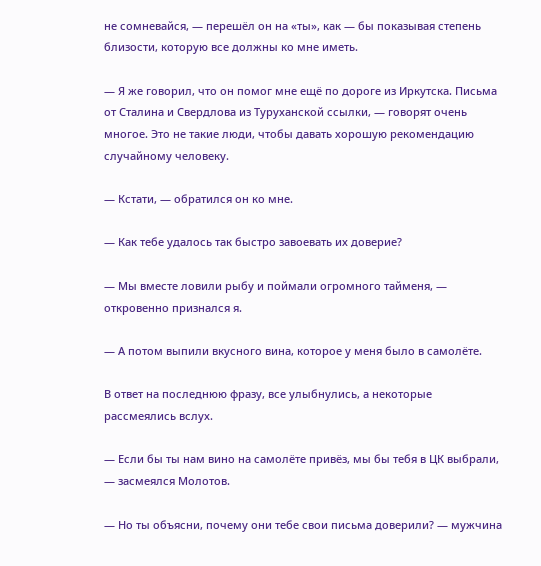не сомневайся, — перешёл он на «ты», как — бы показывая степень близости, которую все должны ко мне иметь.

— Я же говорил, что он помог мне ещё по дороге из Иркутска. Письма от Сталина и Свердлова из Туруханской ссылки, — говорят очень многое. Это не такие люди, чтобы давать хорошую рекомендацию случайному человеку.

— Кстати, — обратился он ко мне.

— Как тебе удалось так быстро завоевать их доверие?

— Мы вместе ловили рыбу и поймали огромного тайменя, — откровенно признался я.

— А потом выпили вкусного вина, которое у меня было в самолёте.

В ответ на последнюю фразу, все улыбнулись, а некоторые рассмеялись вслух.

— Если бы ты нам вино на самолёте привёз, мы бы тебя в ЦК выбрали, — засмеялся Молотов.

— Но ты объясни, почему они тебе свои письма доверили? — мужчина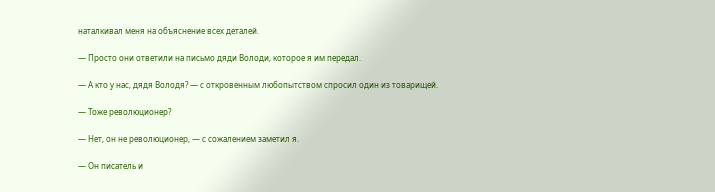наталкивал меня на объяснение всех деталей.

— Просто они ответили на письмо дяди Володи, которое я им передал.

— А кто у нас, дядя Володя? — с откровенным любопытством спросил один из товарищей.

— Тоже революционер?

— Нет, он не революционер, — с сожалением заметил я.

— Он писатель и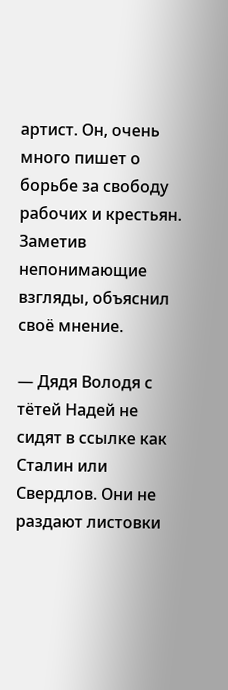артист. Он, очень много пишет о борьбе за свободу рабочих и крестьян. Заметив непонимающие взгляды, объяснил своё мнение.

— Дядя Володя с тётей Надей не сидят в ссылке как Сталин или Свердлов. Они не раздают листовки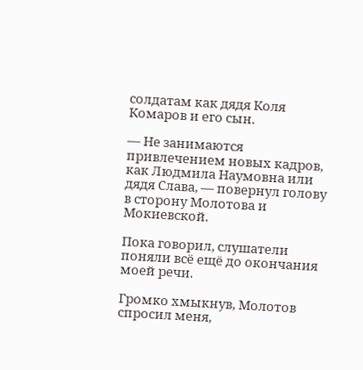солдатам как дядя Коля Комаров и его сын.

— Не занимаются привлечением новых кадров, как Людмила Наумовна или дядя Слава, — повернул голову в сторону Молотова и Мокиевской.

Пока говорил, слушатели поняли всё ещё до окончания моей речи.

Громко хмыкнув, Молотов спросил меня,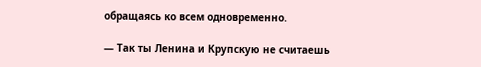обращаясь ко всем одновременно.

— Так ты Ленина и Крупскую не считаешь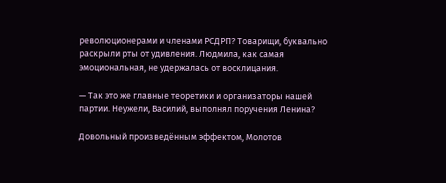революционерами и членами РСДРП? Товарищи, буквально раскрыли рты от удивления. Людмила, как самая эмоциональная, не удержалась от восклицания.

— Так это же главные теоретики и организаторы нашей партии. Неужели, Василий, выполнял поручения Ленина?

Довольный произведённым эффектом, Молотов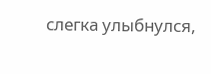слегка улыбнулся,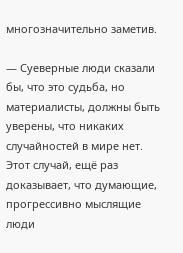многозначительно заметив.

— Суеверные люди сказали бы, что это судьба, но материалисты, должны быть уверены, что никаких случайностей в мире нет. Этот случай, ещё раз доказывает, что думающие, прогрессивно мыслящие люди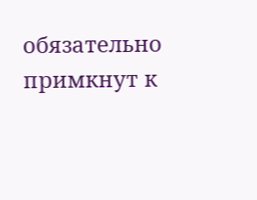обязательно примкнут к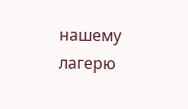нашему лагерю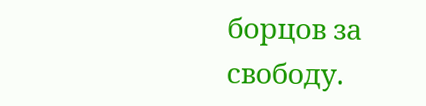борцов за свободу.